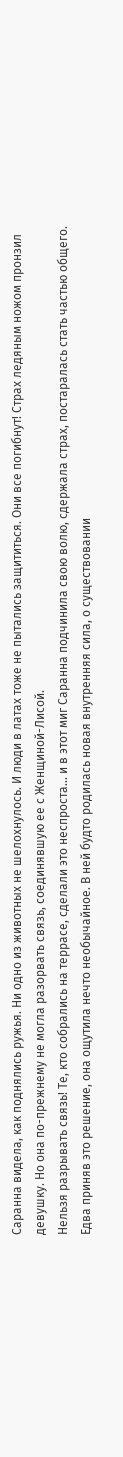Саранна видела, как поднялись ружья. Ни одно из животных не шелохнулось. И люди в латах тоже не пытались защититься. Они все погибнут! Страх ледяным ножом пронзил девушку. Но она по-прежнему не могла разорвать связь, соединявшую ее с Женщиной-Лисой.
Нельзя разрывать связь! Те, кто собрались на террасе, сделали это неспроста... и в этот миг Саранна подчинила свою волю, сдержала страх, постаралась стать частью общего.
Едва приняв это решение, она ощутила нечто необычайное. В ней будто родилась новая внутренняя сила, о существовании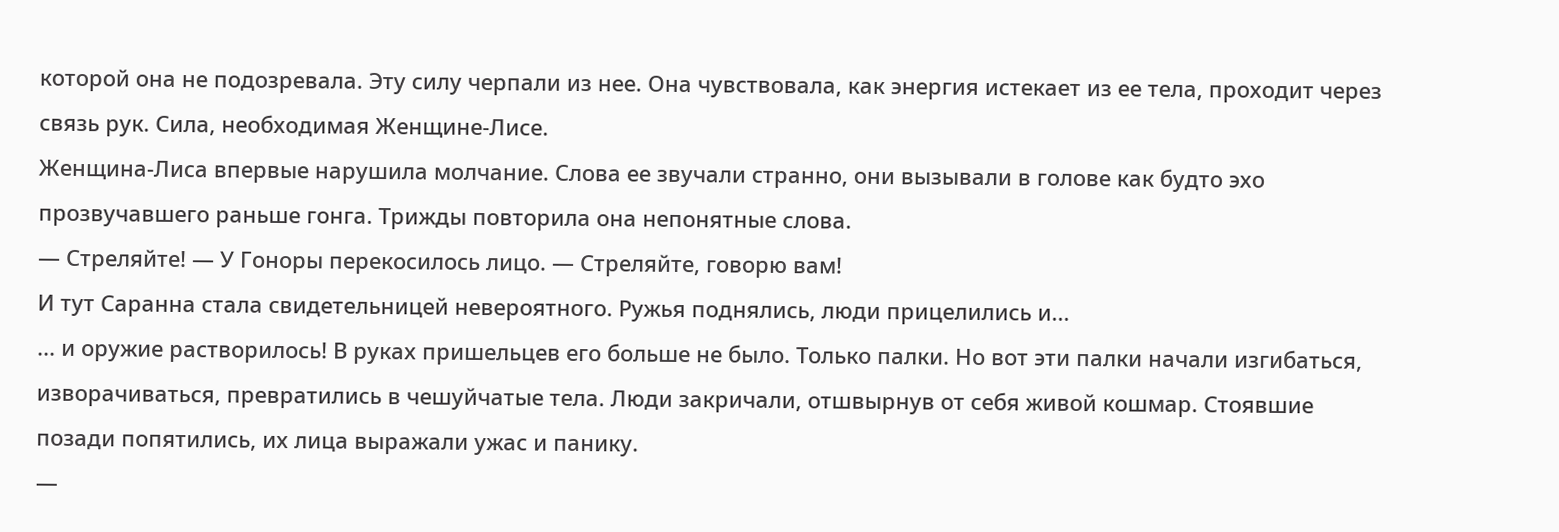которой она не подозревала. Эту силу черпали из нее. Она чувствовала, как энергия истекает из ее тела, проходит через связь рук. Сила, необходимая Женщине-Лисе.
Женщина-Лиса впервые нарушила молчание. Слова ее звучали странно, они вызывали в голове как будто эхо прозвучавшего раньше гонга. Трижды повторила она непонятные слова.
— Стреляйте! — У Гоноры перекосилось лицо. — Стреляйте, говорю вам!
И тут Саранна стала свидетельницей невероятного. Ружья поднялись, люди прицелились и...
... и оружие растворилось! В руках пришельцев его больше не было. Только палки. Но вот эти палки начали изгибаться, изворачиваться, превратились в чешуйчатые тела. Люди закричали, отшвырнув от себя живой кошмар. Стоявшие позади попятились, их лица выражали ужас и панику.
—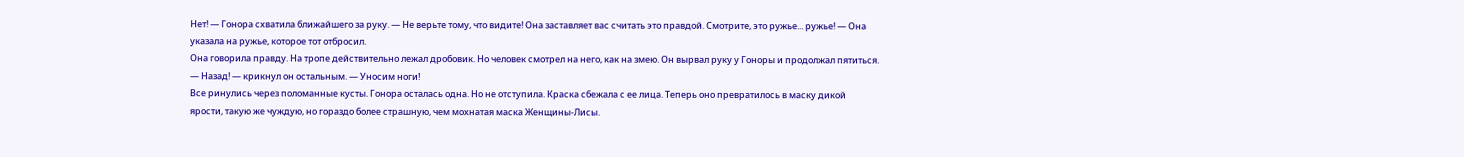Нет! — Гонора схватила ближайшего за руку. — Не верьте тому, что видите! Она заставляет вас считать это правдой. Смотрите, это ружье... ружье! — Она указала на ружье, которое тот отбросил.
Она говорила правду. На тропе действительно лежал дробовик. Но человек смотрел на него, как на змею. Он вырвал руку у Гоноры и продолжал пятиться.
— Назад! — крикнул он остальным. — Уносим ноги!
Все ринулись через поломанные кусты. Гонора осталась одна. Но не отступила. Краска сбежала с ее лица. Теперь оно превратилось в маску дикой ярости, такую же чуждую, но гораздо более страшную, чем мохнатая маска Женщины-Лисы.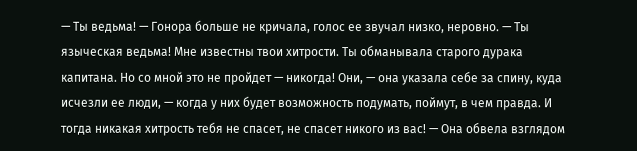— Ты ведьма! — Гонора больше не кричала, голос ее звучал низко, неровно. — Ты языческая ведьма! Мне известны твои хитрости. Ты обманывала старого дурака капитана. Но со мной это не пройдет — никогда! Они, — она указала себе за спину, куда исчезли ее люди, — когда у них будет возможность подумать, поймут, в чем правда. И тогда никакая хитрость тебя не спасет, не спасет никого из вас! — Она обвела взглядом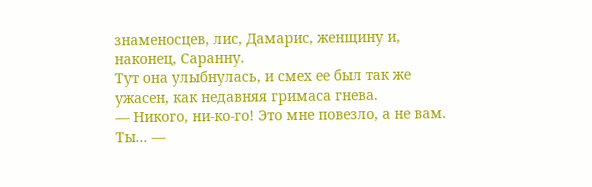знаменосцев, лис, Дамарис, женщину и, наконец, Саранну.
Тут она улыбнулась, и смех ее был так же ужасен, как недавняя гримаса гнева.
— Никого, ни-ко-го! Это мне повезло, а не вам. Ты... —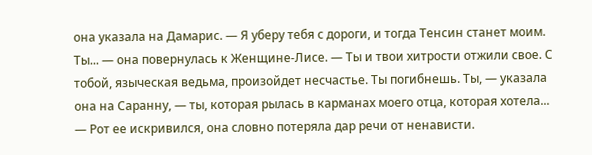она указала на Дамарис. — Я уберу тебя с дороги, и тогда Тенсин станет моим. Ты... — она повернулась к Женщине-Лисе. — Ты и твои хитрости отжили свое. С тобой, языческая ведьма, произойдет несчастье. Ты погибнешь. Ты, — указала она на Саранну, — ты, которая рылась в карманах моего отца, которая хотела... — Рот ее искривился, она словно потеряла дар речи от ненависти.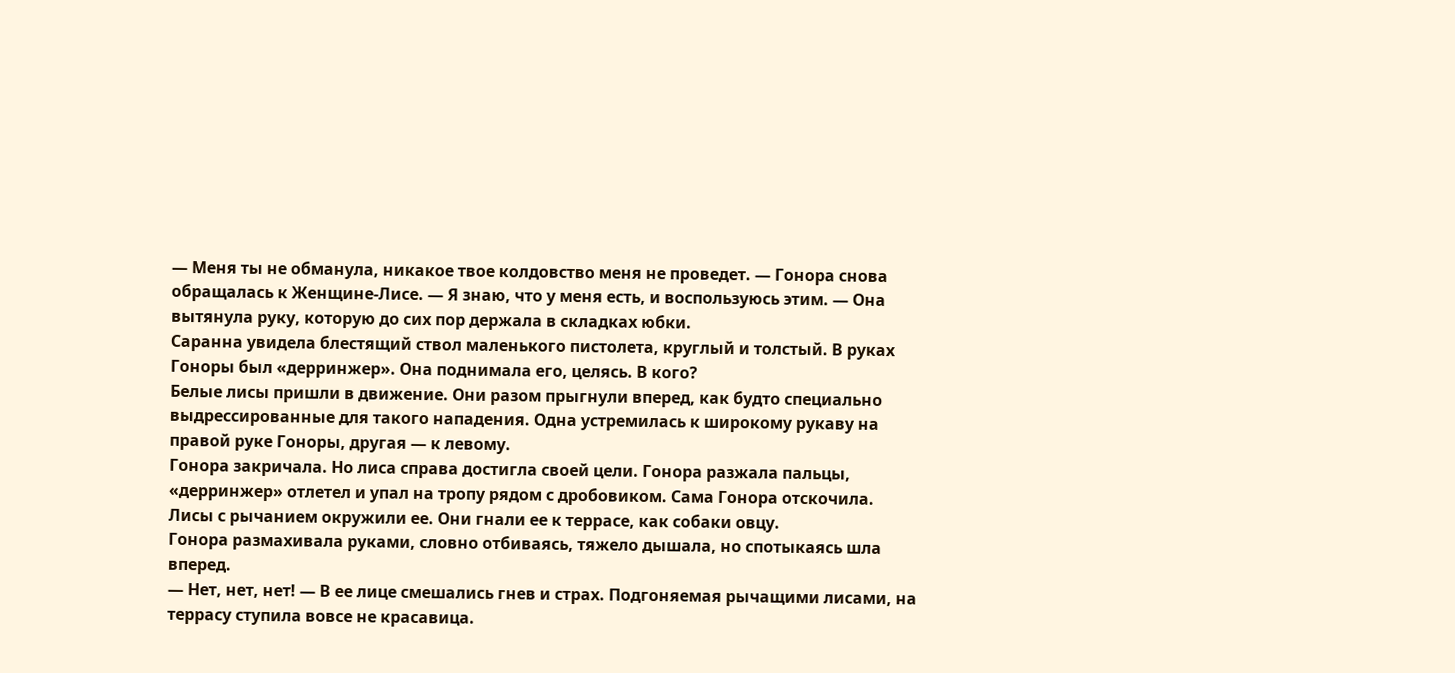— Меня ты не обманула, никакое твое колдовство меня не проведет. — Гонора снова обращалась к Женщине-Лисе. — Я знаю, что у меня есть, и воспользуюсь этим. — Она вытянула руку, которую до сих пор держала в складках юбки.
Саранна увидела блестящий ствол маленького пистолета, круглый и толстый. В руках Гоноры был «дерринжер». Она поднимала его, целясь. В кого?
Белые лисы пришли в движение. Они разом прыгнули вперед, как будто специально выдрессированные для такого нападения. Одна устремилась к широкому рукаву на правой руке Гоноры, другая — к левому.
Гонора закричала. Но лиса справа достигла своей цели. Гонора разжала пальцы, «дерринжер» отлетел и упал на тропу рядом с дробовиком. Сама Гонора отскочила. Лисы с рычанием окружили ее. Они гнали ее к террасе, как собаки овцу.
Гонора размахивала руками, словно отбиваясь, тяжело дышала, но спотыкаясь шла вперед.
— Нет, нет, нет! — В ее лице смешались гнев и страх. Подгоняемая рычащими лисами, на террасу ступила вовсе не красавица.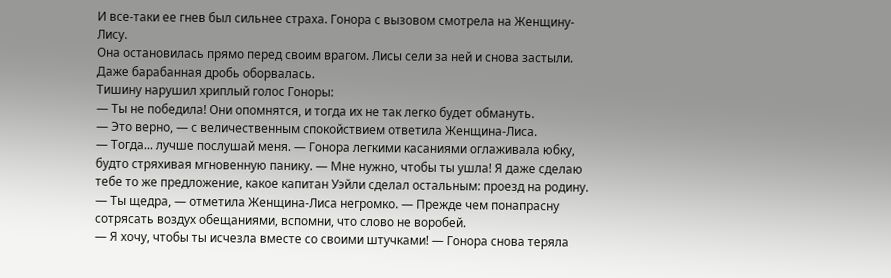И все-таки ее гнев был сильнее страха. Гонора с вызовом смотрела на Женщину-Лису.
Она остановилась прямо перед своим врагом. Лисы сели за ней и снова застыли. Даже барабанная дробь оборвалась.
Тишину нарушил хриплый голос Гоноры:
— Ты не победила! Они опомнятся, и тогда их не так легко будет обмануть.
— Это верно, — с величественным спокойствием ответила Женщина-Лиса.
— Тогда... лучше послушай меня. — Гонора легкими касаниями оглаживала юбку, будто стряхивая мгновенную панику. — Мне нужно, чтобы ты ушла! Я даже сделаю тебе то же предложение, какое капитан Уэйли сделал остальным: проезд на родину.
— Ты щедра, — отметила Женщина-Лиса негромко. — Прежде чем понапрасну сотрясать воздух обещаниями, вспомни, что слово не воробей.
— Я хочу, чтобы ты исчезла вместе со своими штучками! — Гонора снова теряла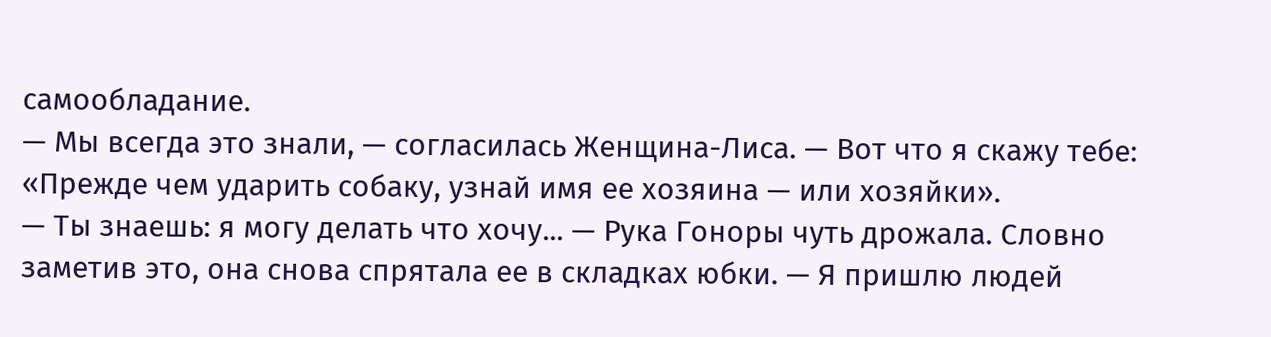самообладание.
— Мы всегда это знали, — согласилась Женщина-Лиса. — Вот что я скажу тебе: «Прежде чем ударить собаку, узнай имя ее хозяина — или хозяйки».
— Ты знаешь: я могу делать что хочу... — Рука Гоноры чуть дрожала. Словно заметив это, она снова спрятала ее в складках юбки. — Я пришлю людей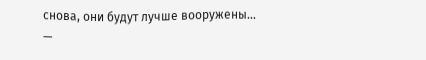снова, они будут лучше вооружены...
—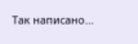Так написано...